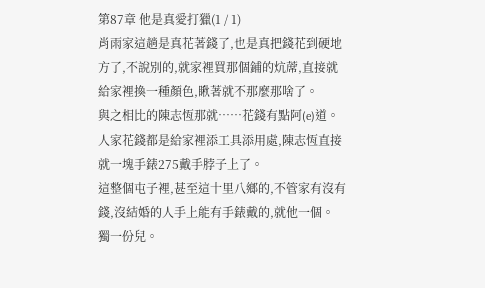第87章 他是真愛打獵(1 / 1)
肖雨家這趟是真花著錢了,也是真把錢花到硬地方了,不說別的,就家裡買那個鋪的炕蓆,直接就給家裡換一種顏色,瞅著就不那麼那啥了。
與之相比的陳志恆那就……花錢有點阿(e)道。
人家花錢都是給家裡添工具添用處,陳志恆直接就一塊手錶275戴手脖子上了。
這整個屯子裡,甚至這十里八鄉的,不管家有沒有錢,沒結婚的人手上能有手錶戴的,就他一個。
獨一份兒。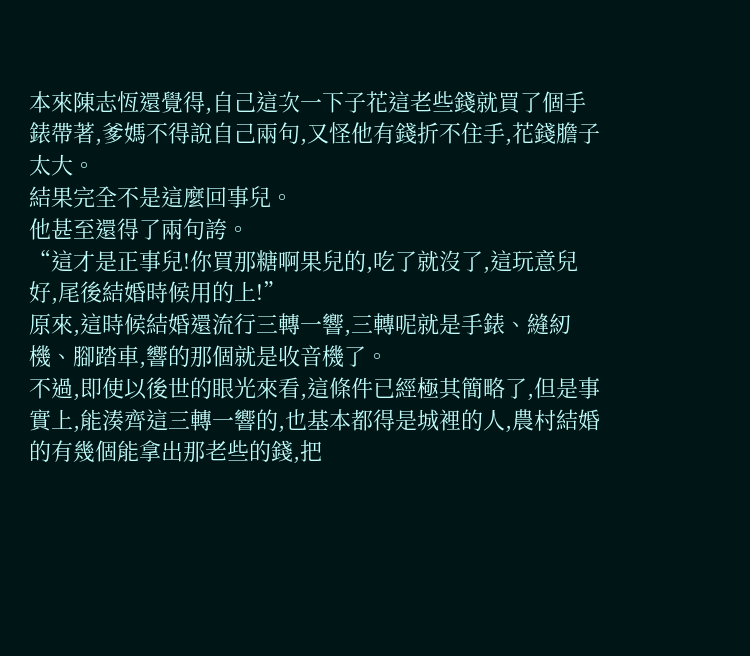本來陳志恆還覺得,自己這次一下子花這老些錢就買了個手錶帶著,爹媽不得說自己兩句,又怪他有錢折不住手,花錢膽子太大。
結果完全不是這麼回事兒。
他甚至還得了兩句誇。
“這才是正事兒!你買那糖啊果兒的,吃了就沒了,這玩意兒好,尾後結婚時候用的上!”
原來,這時候結婚還流行三轉一響,三轉呢就是手錶、縫紉機、腳踏車,響的那個就是收音機了。
不過,即使以後世的眼光來看,這條件已經極其簡略了,但是事實上,能湊齊這三轉一響的,也基本都得是城裡的人,農村結婚的有幾個能拿出那老些的錢,把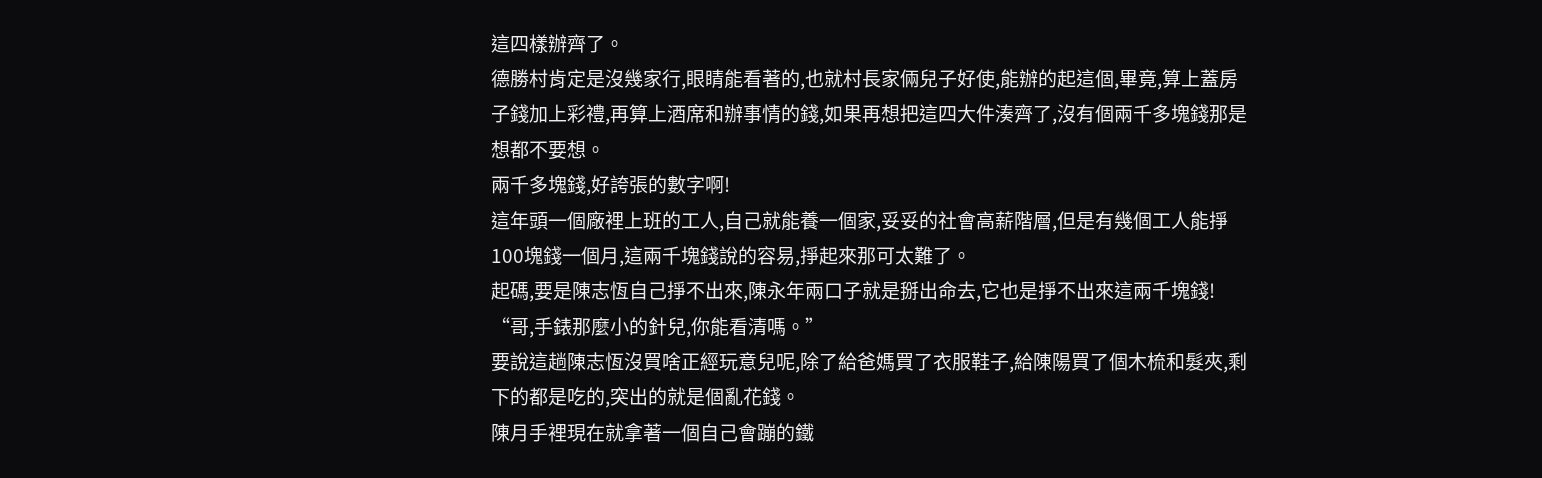這四樣辦齊了。
德勝村肯定是沒幾家行,眼睛能看著的,也就村長家倆兒子好使,能辦的起這個,畢竟,算上蓋房子錢加上彩禮,再算上酒席和辦事情的錢,如果再想把這四大件湊齊了,沒有個兩千多塊錢那是想都不要想。
兩千多塊錢,好誇張的數字啊!
這年頭一個廠裡上班的工人,自己就能養一個家,妥妥的社會高薪階層,但是有幾個工人能掙100塊錢一個月,這兩千塊錢說的容易,掙起來那可太難了。
起碼,要是陳志恆自己掙不出來,陳永年兩口子就是掰出命去,它也是掙不出來這兩千塊錢!
“哥,手錶那麼小的針兒,你能看清嗎。”
要說這趟陳志恆沒買啥正經玩意兒呢,除了給爸媽買了衣服鞋子,給陳陽買了個木梳和髮夾,剩下的都是吃的,突出的就是個亂花錢。
陳月手裡現在就拿著一個自己會蹦的鐵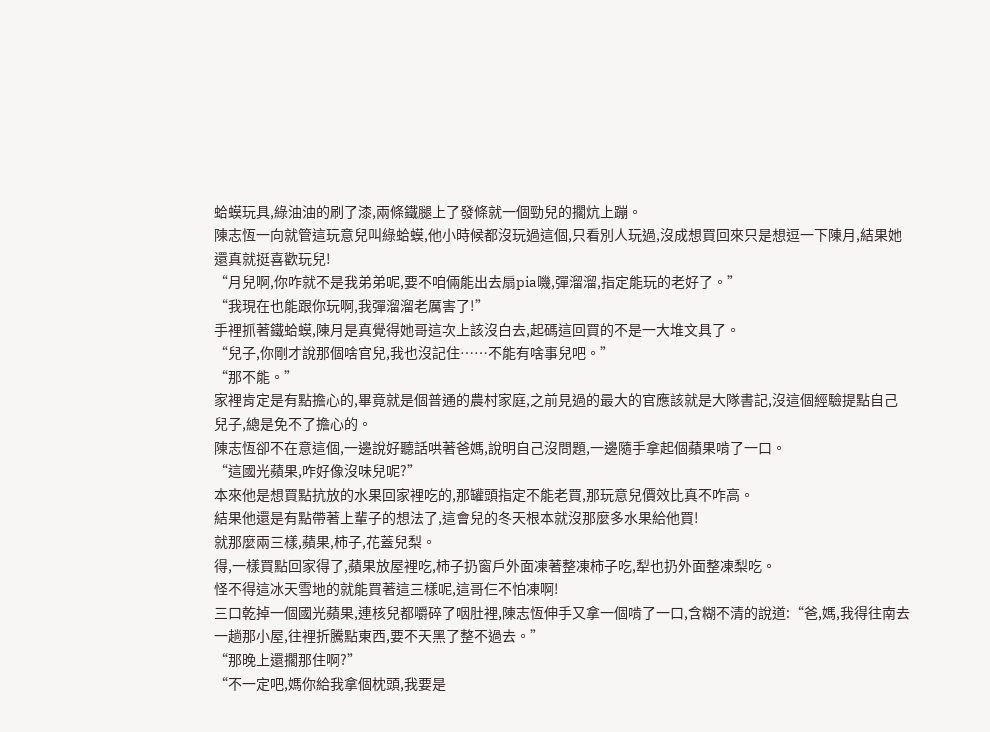蛤蟆玩具,綠油油的刷了漆,兩條鐵腿上了發條就一個勁兒的擱炕上蹦。
陳志恆一向就管這玩意兒叫綠蛤蟆,他小時候都沒玩過這個,只看別人玩過,沒成想買回來只是想逗一下陳月,結果她還真就挺喜歡玩兒!
“月兒啊,你咋就不是我弟弟呢,要不咱倆能出去扇pia嘰,彈溜溜,指定能玩的老好了。”
“我現在也能跟你玩啊,我彈溜溜老厲害了!”
手裡抓著鐵蛤蟆,陳月是真覺得她哥這次上該沒白去,起碼這回買的不是一大堆文具了。
“兒子,你剛才說那個啥官兒,我也沒記住……不能有啥事兒吧。”
“那不能。”
家裡肯定是有點擔心的,畢竟就是個普通的農村家庭,之前見過的最大的官應該就是大隊書記,沒這個經驗提點自己兒子,總是免不了擔心的。
陳志恆卻不在意這個,一邊說好聽話哄著爸媽,說明自己沒問題,一邊隨手拿起個蘋果啃了一口。
“這國光蘋果,咋好像沒味兒呢?”
本來他是想買點抗放的水果回家裡吃的,那罐頭指定不能老買,那玩意兒價效比真不咋高。
結果他還是有點帶著上輩子的想法了,這會兒的冬天根本就沒那麼多水果給他買!
就那麼兩三樣,蘋果,柿子,花蓋兒梨。
得,一樣買點回家得了,蘋果放屋裡吃,柿子扔窗戶外面凍著整凍柿子吃,犁也扔外面整凍梨吃。
怪不得這冰天雪地的就能買著這三樣呢,這哥仨不怕凍啊!
三口乾掉一個國光蘋果,連核兒都嚼碎了咽肚裡,陳志恆伸手又拿一個啃了一口,含糊不清的說道:“爸,媽,我得往南去一趟那小屋,往裡折騰點東西,要不天黑了整不過去。”
“那晚上還擱那住啊?”
“不一定吧,媽你給我拿個枕頭,我要是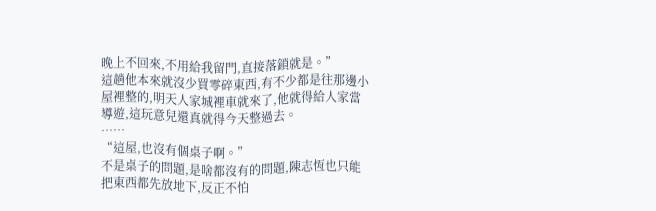晚上不回來,不用給我留門,直接落鎖就是。”
這趟他本來就沒少買零碎東西,有不少都是往那邊小屋裡整的,明天人家城裡車就來了,他就得給人家當導遊,這玩意兒還真就得今天整過去。
……
“這屋,也沒有個桌子啊。”
不是桌子的問題,是啥都沒有的問題,陳志恆也只能把東西都先放地下,反正不怕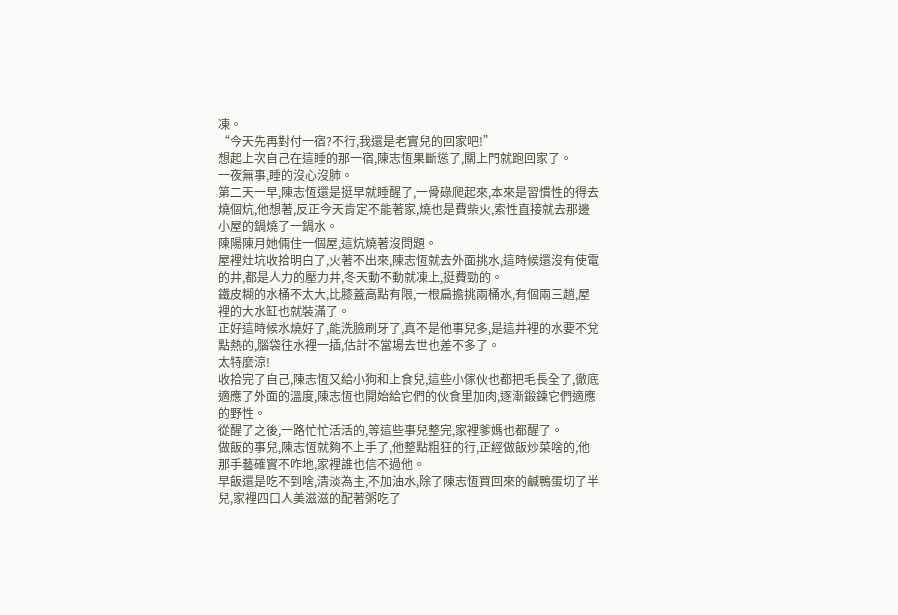凍。
“今天先再對付一宿?不行,我還是老實兒的回家吧!”
想起上次自己在這睡的那一宿,陳志恆果斷慫了,關上門就跑回家了。
一夜無事,睡的沒心沒肺。
第二天一早,陳志恆還是挺早就睡醒了,一骨碌爬起來,本來是習慣性的得去燒個炕,他想著,反正今天肯定不能著家,燒也是費柴火,索性直接就去那邊小屋的鍋燒了一鍋水。
陳陽陳月她倆住一個屋,這炕燒著沒問題。
屋裡灶坑收拾明白了,火著不出來,陳志恆就去外面挑水,這時候還沒有使電的井,都是人力的壓力井,冬天動不動就凍上,挺費勁的。
鐵皮糊的水桶不太大,比膝蓋高點有限,一根扁擔挑兩桶水,有個兩三趟,屋裡的大水缸也就裝滿了。
正好這時候水燒好了,能洗臉刷牙了,真不是他事兒多,是這井裡的水要不兌點熱的,腦袋往水裡一插,估計不當場去世也差不多了。
太特麼涼!
收拾完了自己,陳志恆又給小狗和上食兒,這些小傢伙也都把毛長全了,徹底適應了外面的溫度,陳志恆也開始給它們的伙食里加肉,逐漸鍛鍊它們適應的野性。
從醒了之後,一路忙忙活活的,等這些事兒整完,家裡爹媽也都醒了。
做飯的事兒,陳志恆就夠不上手了,他整點粗狂的行,正經做飯炒菜啥的,他那手藝確實不咋地,家裡誰也信不過他。
早飯還是吃不到啥,清淡為主,不加油水,除了陳志恆買回來的鹹鴨蛋切了半兒,家裡四口人美滋滋的配著粥吃了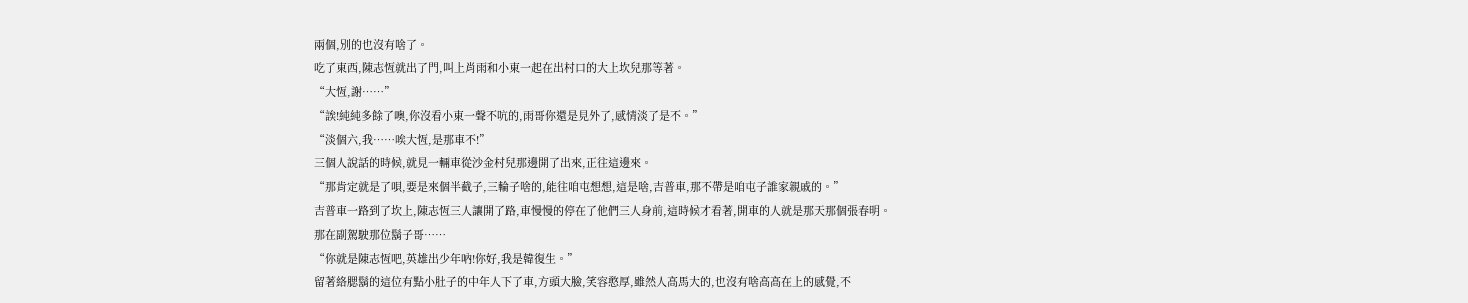兩個,別的也沒有啥了。
吃了東西,陳志恆就出了門,叫上肖雨和小東一起在出村口的大上坎兒那等著。
“大恆,謝……”
“誒!純純多餘了噢,你沒看小東一聲不吭的,雨哥你還是見外了,感情淡了是不。”
“淡個六,我……唉大恆,是那車不!”
三個人說話的時候,就見一輛車從沙金村兒那邊開了出來,正往這邊來。
“那肯定就是了唄,要是來個半截子,三輪子啥的,能往咱屯想想,這是啥,吉普車,那不帶是咱屯子誰家親戚的。”
吉普車一路到了坎上,陳志恆三人讓開了路,車慢慢的停在了他們三人身前,這時候才看著,開車的人就是那天那個張春明。
那在副駕駛那位鬍子哥……
“你就是陳志恆吧,英雄出少年吶!你好,我是韓復生。”
留著絡腮鬍的這位有點小肚子的中年人下了車,方頭大臉,笑容憨厚,雖然人高馬大的,也沒有啥高高在上的感覺,不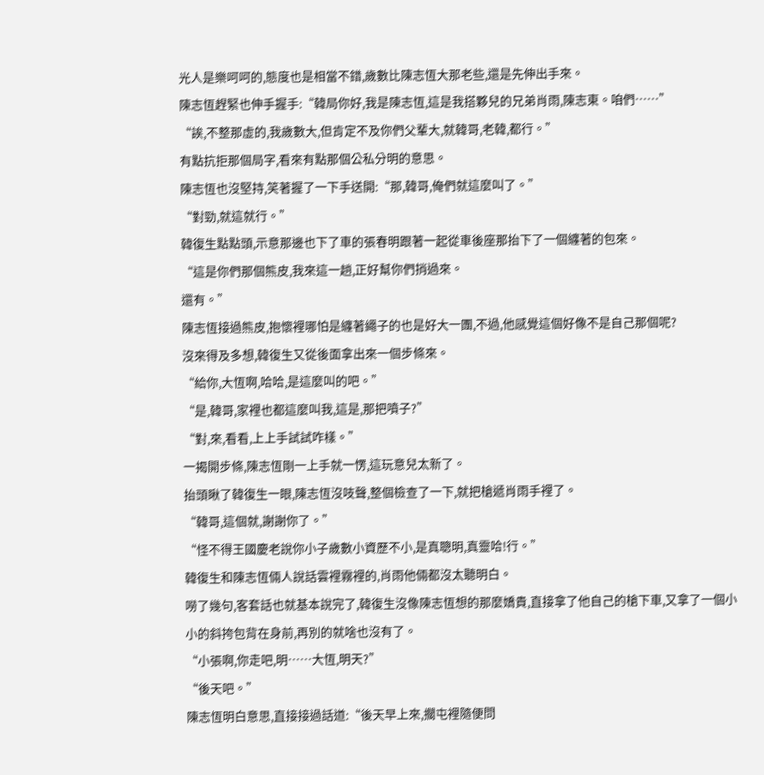光人是樂呵呵的,態度也是相當不錯,歲數比陳志恆大那老些,還是先伸出手來。
陳志恆趕緊也伸手握手:“韓局你好,我是陳志恆,這是我搭夥兒的兄弟肖雨,陳志東。咱們……”
“誒,不整那虛的,我歲數大,但肯定不及你們父輩大,就韓哥,老韓,都行。”
有點抗拒那個局字,看來有點那個公私分明的意思。
陳志恆也沒堅持,笑著握了一下手送開:“那,韓哥,俺們就這麼叫了。”
“對勁,就這就行。”
韓復生點點頭,示意那邊也下了車的張春明跟著一起從車後座那抬下了一個纏著的包來。
“這是你們那個熊皮,我來這一趟,正好幫你們捎過來。
還有。”
陳志恆接過熊皮,抱懷裡哪怕是纏著繩子的也是好大一團,不過,他感覺這個好像不是自己那個呢?
沒來得及多想,韓復生又從後面拿出來一個步條來。
“給你,大恆啊,哈哈,是這麼叫的吧。”
“是,韓哥,家裡也都這麼叫我,這是,那把噴子?”
“對,來,看看,上上手試試咋樣。”
一揭開步條,陳志恆剛一上手就一愣,這玩意兒太新了。
抬頭瞅了韓復生一眼,陳志恆沒吱聲,整個檢查了一下,就把槍遞肖雨手裡了。
“韓哥,這個就,謝謝你了。”
“怪不得王國慶老說你小子歲數小資歷不小,是真聰明,真靈哈!行。”
韓復生和陳志恆倆人說話雲裡霧裡的,肖雨他倆都沒太聽明白。
嘮了幾句,客套話也就基本說完了,韓復生沒像陳志恆想的那麼嬌貴,直接拿了他自己的槍下車,又拿了一個小小的斜挎包背在身前,再別的就啥也沒有了。
“小張啊,你走吧,明……大恆,明天?”
“後天吧。”
陳志恆明白意思,直接接過話道:“後天早上來,擱屯裡隨便問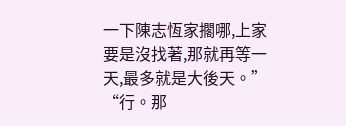一下陳志恆家擱哪,上家要是沒找著,那就再等一天,最多就是大後天。”
“行。那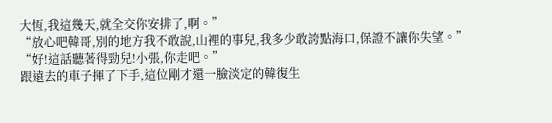大恆,我這幾天,就全交你安排了,啊。”
“放心吧韓哥,別的地方我不敢說,山裡的事兒,我多少敢誇點海口,保證不讓你失望。”
“好!這話聽著得勁兒!小張,你走吧。”
跟遠去的車子揮了下手,這位剛才還一臉淡定的韓復生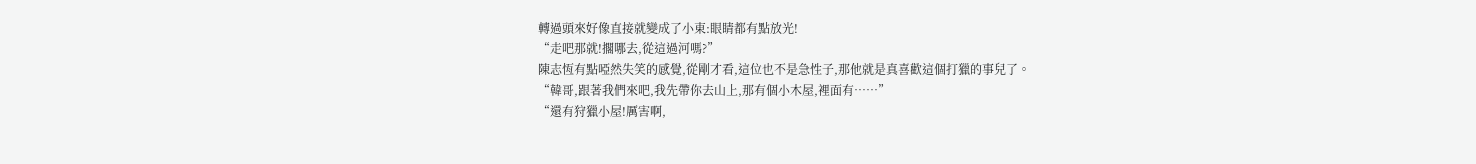轉過頭來好像直接就變成了小東:眼睛都有點放光!
“走吧那就!擱哪去,從這過河嗎?”
陳志恆有點啞然失笑的感覺,從剛才看,這位也不是急性子,那他就是真喜歡這個打獵的事兒了。
“韓哥,跟著我們來吧,我先帶你去山上,那有個小木屋,裡面有……”
“還有狩獵小屋!厲害啊,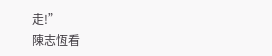走!”
陳志恆看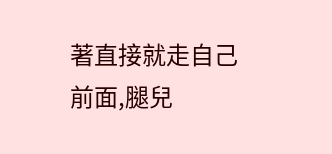著直接就走自己前面,腿兒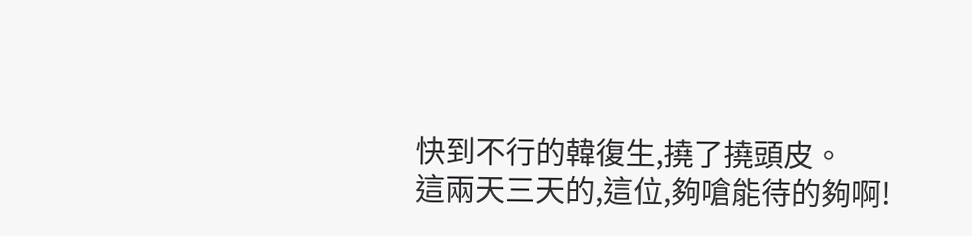快到不行的韓復生,撓了撓頭皮。
這兩天三天的,這位,夠嗆能待的夠啊!